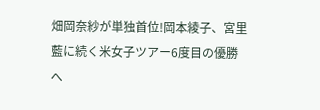畑岡奈紗が単独首位!岡本綾子、宮里藍に続く米女子ツアー6度目の優勝へ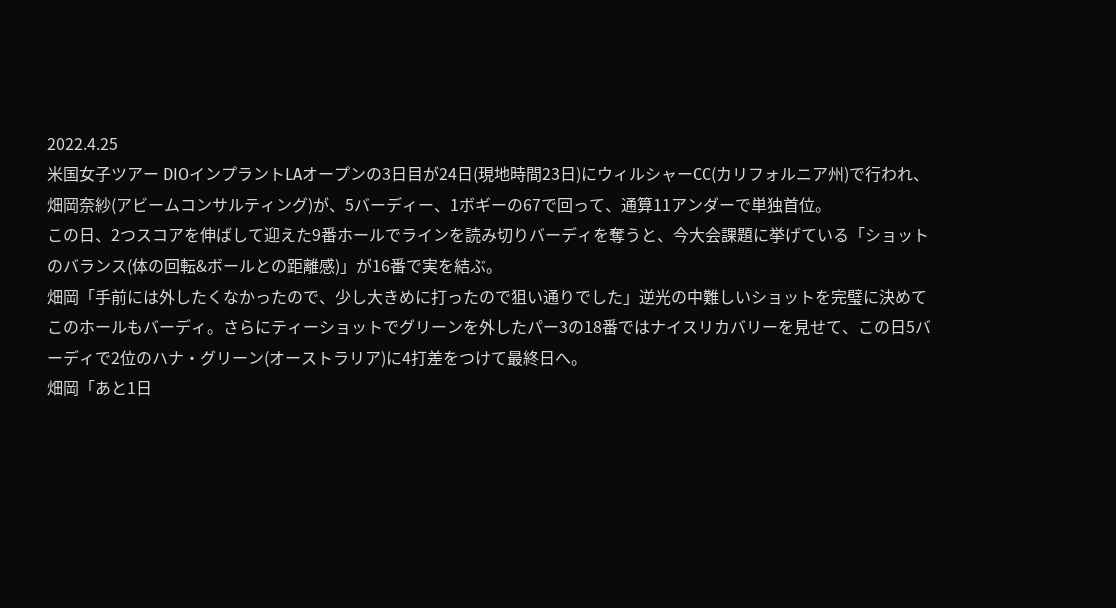2022.4.25
米国女子ツアー DIOインプラントLAオープンの3日目が24日(現地時間23日)にウィルシャーCC(カリフォルニア州)で行われ、畑岡奈紗(アビームコンサルティング)が、5バーディー、1ボギーの67で回って、通算11アンダーで単独首位。
この日、2つスコアを伸ばして迎えた9番ホールでラインを読み切りバーディを奪うと、今大会課題に挙げている「ショットのバランス(体の回転&ボールとの距離感)」が16番で実を結ぶ。
畑岡「手前には外したくなかったので、少し大きめに打ったので狙い通りでした」逆光の中難しいショットを完璧に決めてこのホールもバーディ。さらにティーショットでグリーンを外したパー3の18番ではナイスリカバリーを見せて、この日5バーディで2位のハナ・グリーン(オーストラリア)に4打差をつけて最終日へ。
畑岡「あと1日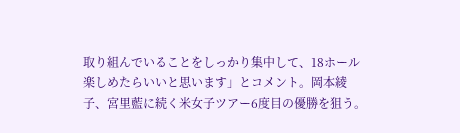取り組んでいることをしっかり集中して、18ホール楽しめたらいいと思います」とコメント。岡本綾子、宮里藍に続く米女子ツアー6度目の優勝を狙う。